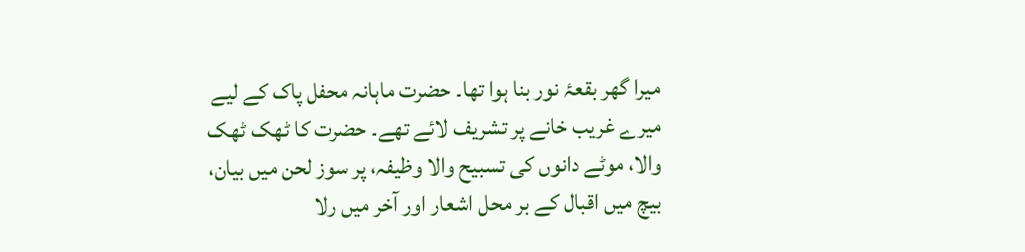میرا گھر بقعۂ نور بنا ہوا تھا۔ حضرت ماہانہ محفل پاک کے لیے میرے غریب خانے پر تشریف لائے تھے۔ حضرت کا ٹھک ٹھک والا، موٹے دانوں کی تسبیح والا وظیفہ، پر سوز لحن میں بیان، بیچ میں اقبال کے بر محل اشعار اور آخر میں رلا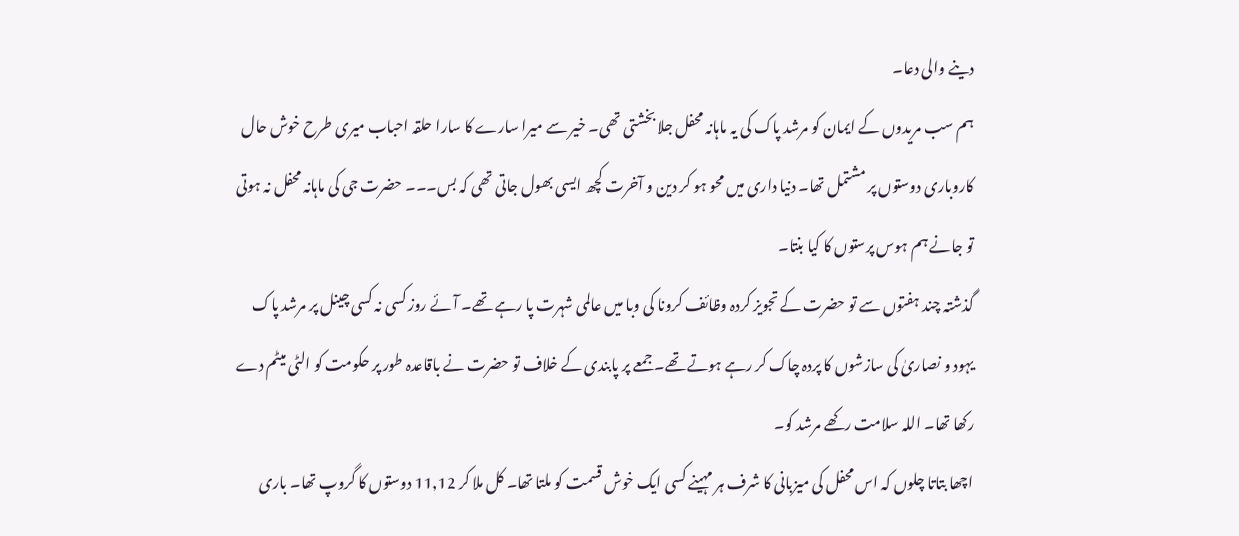دینے والی دعا۔
ہم سب مریدوں کے ایمان کو مرشد پاک کی یہ ماہانہ محفل جلا بخشتی تھی۔ خیر سے میرا سارے کا سارا حلقہ احباب میری طرح خوش حال کاروباری دوستوں پر مشتمل تھا۔ دنیا داری میں محو ہو کر دین و آخرت کچھ ایسی بھول جاتی تھی کہ بس۔۔۔ حضرت جی کی ماہانہ محفل نہ ہوتی تو جانے ہم ہوس پرستوں کا کیا بنتا۔
گذشتہ چند ہفتوں سے تو حضرت کے تجویز کردہ وظائف کرونا کی وبا میں عالمی شہرت پا رہے تھے۔ آئے روز کسی نہ کسی چینل پر مرشد پاک یہود و نصاریٰ کی سازشوں کا پردہ چاک کر رہے ہوتے تھے۔ جمعے پر پابندی کے خلاف تو حضرت نے باقاعدہ طور پر حکومت کو الٹی میٹم دے رکھا تھا۔ اللہ سلامت رکھے مرشد کو۔
اچھا بتاتا چلوں کہ اس محفل کی میزبانی کا شرف ہر مہینے کسی ایک خوش قسمت کو ملتا تھا۔ کل ملا کر 11,12 دوستوں کا گروپ تھا۔ باری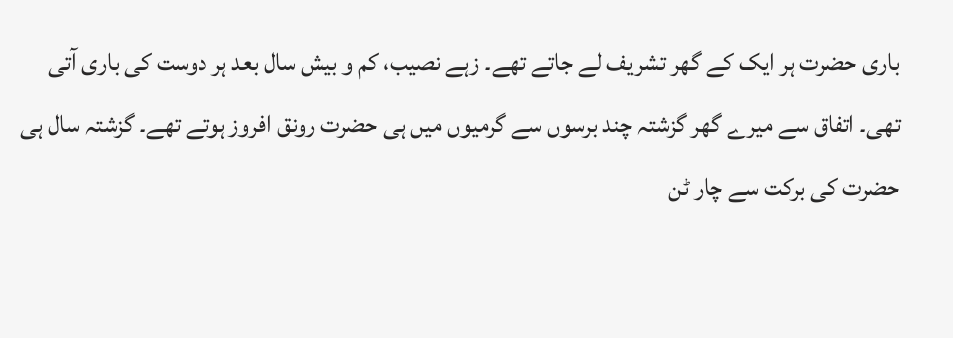باری حضرت ہر ایک کے گھر تشریف لے جاتے تھے۔ زہے نصیب، کم و بیش سال بعد ہر دوست کی باری آتی تھی۔ اتفاق سے میرے گھر گزشتہ چند برسوں سے گرمیوں میں ہی حضرت رونق افروز ہوتے تھے۔ گزشتہ سال ہی حضرت کی برکت سے چار ٹن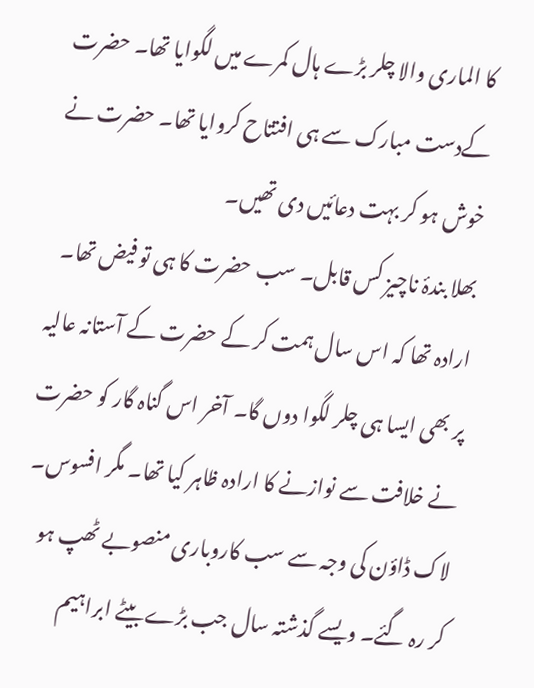کا الماری والا چلر بڑے ہال کمرے میں لگوایا تھا۔ حضرت کےدست مبارک سے ہی افتتاح کروایا تھا۔ حضرت نے خوش ہو کر بہت دعائیں دی تھیں۔
بھلا بندۂ ناچیز کس قابل۔ سب حضرت کا ہی تو فیض تھا۔ ارادہ تھا کہ اس سال ہمت کر کے حضرت کے آستانہ عالیہ پر بھی ایسا ہی چلر لگوا دوں گا۔ آخر اس گناہ گار کو حضرت نے خلافت سے نوازنے کا ارادہ ظاہر کیا تھا۔ مگر افسوس۔ لاک ڈاؤن کی وجہ سے سب کاروباری منصوبے ٹھپ ہو کر رہ گئے۔ ویسے گذشتہ سال جب بڑے بیٹے ابراہیم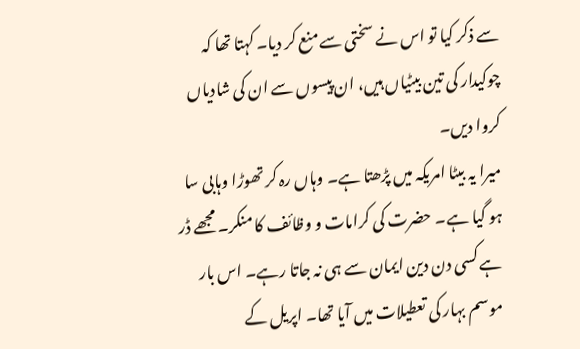سے ذکر کیا تو اس نے سختی سے منع کر دیا۔ کہتا تھا کہ چوکیدار کی تین بیٹیاں ہیں، ان پیسوں سے ان کی شادیاں کروا دیں۔
میرا یہ بیٹا امریکہ میں پڑھتا ہے۔ وہاں رہ کر تھوڑا وہابی سا ہو گیا ہے۔ حضرت کی کرامات و وظائف کا منکر۔ مجھے ڈر ہے کسی دن دین ایمان سے ہی نہ جاتا رہے۔ اس بار موسم بہار کی تعطیلات میں آیا تھا۔ اپریل کے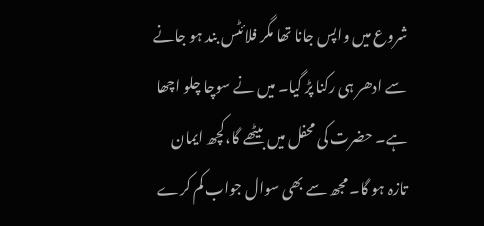شروع میں واپس جانا تھا مگر فلائٹس بند ہو جانے سے ادھر ہی رکنا پڑ گیا۔ میں نے سوچا چلو اچھا ہے۔ حضرت کی محفل ميں بیٹھے گا،کچھ ایمان تازہ ہو گا۔ مجھ سے بھی سوال جواب کم کرے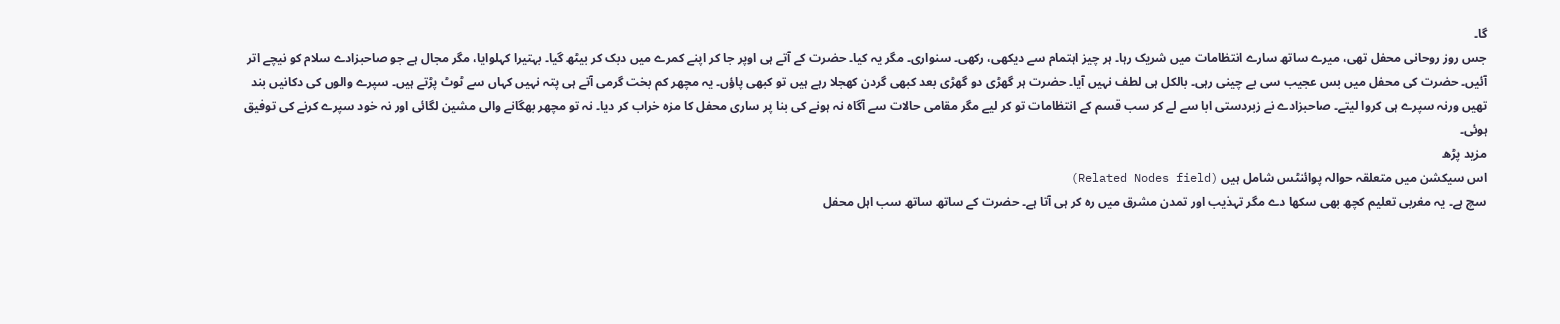گا۔
جس روز روحانی محفل تھی، میرے ساتھ سارے انتظامات میں شریک رہا۔ ہر چیز اہتمام سے دیکھی، رکھی۔ سنواری۔ مگر یہ کیا۔ حضرت کے آتے ہی اوپر جا کر اپنے کمرے میں دبک کر بیٹھ گیا۔ بہتیرا کہلوایا، مگر مجال ہے جو صاحبزادے سلام کو نیچے اتر آئیں۔ حضرت کی محفل میں بس عجیب سی بے چینی رہی۔ بالکل ہی لطف نہیں آیا۔ حضرت ہر گھڑی دو گھڑی بعد کبھی گردن کھجلا رہے ہیں تو کبھی پاؤں۔ یہ مچھر کم بخت گرمی آتے ہی پتہ نہیں کہاں سے ٹوٹ پڑتے ہیں۔ سپرے والوں کی دکانیں بند تھیں ورنہ سپرے ہی کروا لیتے۔ صاحبزادے نے زبردستی ابا سے لے کر سب قسم کے انتظامات تو کر لیے مگر مقامی حالات سے آگاہ نہ ہونے کی بنا پر ساری محفل کا مزہ خراب کر دیا۔ نہ تو مچھر بھگانے والی مشین لگائی اور نہ خود سپرے کرنے کی توفیق ہوئی۔
مزید پڑھ
اس سیکشن میں متعلقہ حوالہ پوائنٹس شامل ہیں (Related Nodes field)
سچ ہے۔ یہ مغربی تعلیم کچھ بھی سکھا دے مگر تہذیب اور تمدن مشرق میں رہ کر ہی آتا ہے۔ حضرت کے ساتھ ساتھ سب اہل محفل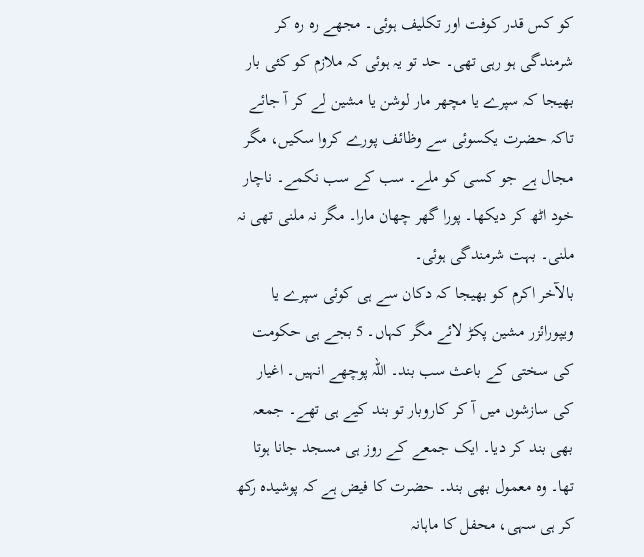کو کس قدر کوفت اور تکلیف ہوئی۔ مجھے رہ رہ کر شرمندگی ہو رہی تھی۔ حد تو یہ ہوئی کہ ملازم کو کئی بار بھیجا کہ سپرے یا مچھر مار لوشن یا مشین لے کر آ جائے تاکہ حضرت یکسوئی سے وظائف پورے کروا سکیں، مگر مجال ہے جو کسی کو ملے۔ سب کے سب نکمے۔ ناچار خود اٹھ کر دیکھا۔ پورا گھر چھان مارا۔ مگر نہ ملنی تھی نہ ملنی۔ بہت شرمندگی ہوئی۔
بالآخر اکرم کو بھیجا کہ دکان سے ہی کوئی سپرے یا ویپورائزر مشین پکڑ لائے مگر کہاں۔ 5 بجے ہی حکومت کی سختی کے باعث سب بند۔ اللہ پوچھے انہیں۔ اغیار کی سازشوں میں آ کر کاروبار تو بند کیے ہی تھے۔ جمعہ بھی بند کر دیا۔ ایک جمعے کے روز ہی مسجد جانا ہوتا تھا۔ وہ معمول بھی بند۔ حضرت کا فیض ہے کہ پوشیدہ رکھ کر ہی سہی، محفل کا ماہانہ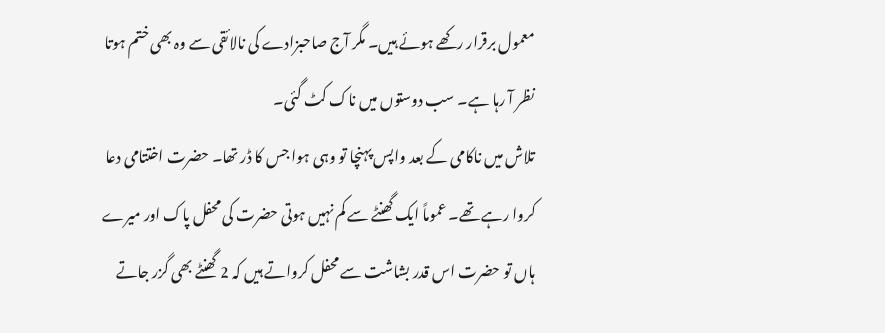معمول برقرار رکھے ہوئے ہیں۔ مگر آج صاحبزادے کی نالائقی سے وہ بھی ختم ہوتا نظر آ رہا ہے۔ سب دوستوں میں ناک کٹ گئی۔
تلاش میں ناکامی کے بعد واپس پہنچا تو وہی ہوا جس کا ڈر تھا۔ حضرت اختتامی دعا کروا رہے تھے۔ عموماً ایک گھنٹے سے کم نہیں ہوتی حضرت کی محفل پاک اور میرے ہاں تو حضرت اس قدر بشاشت سے محفل کرواتے ہیں کہ 2 گھنٹے بھی گزر جاتے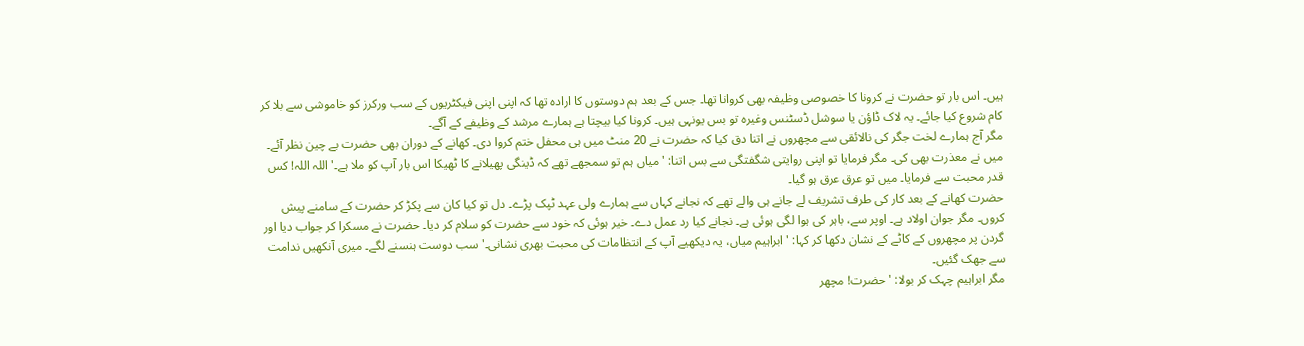ہیں۔ اس بار تو حضرت نے کرونا کا خصوصی وظیفہ بھی کروانا تھا۔ جس کے بعد ہم دوستوں کا ارادہ تھا کہ اپنی اپنی فیکٹریوں کے سب ورکرز کو خاموشی سے بلا کر کام شروع کیا جائے۔ یہ لاک ڈاؤن یا سوشل ڈسٹنس وغیرہ تو بس یونہی ہیں۔ کرونا کیا بیچتا ہے ہمارے مرشد کے وظیفے کے آگے۔
مگر آج ہمارے لخت جگر کی نالائقی سے مچھروں نے اتنا دق کیا کہ حضرت نے 20 منٹ میں ہی محفل ختم کروا دی۔ کھانے کے دوران بھی حضرت بے چین نظر آئے۔ میں نے معذرت بھی کی۔ مگر فرمایا تو اپنی روایتی شگفتگی سے بس اتنا: 'میاں ہم تو سمجھے تھے کہ ڈینگی پھیلانے کا ٹھیکا اس بار آپ کو ملا ہے۔' اللہ اللہ! کس قدر محبت سے فرمایا۔ میں تو عرق عرق ہو گیا۔
حضرت کھانے کے بعد کار کی طرف تشریف لے جانے ہی والے تھے کہ نجانے کہاں سے ہمارے ولی عہد ٹپک پڑے۔ دل تو کیا کان سے پکڑ کر حضرت کے سامنے پیش کروں۔ مگر جوان اولاد ہے۔ اوپر سے، باہر کی ہوا لگی ہوئی ہے۔ نجانے کیا رد عمل دے۔ خیر ہوئی کہ خود سے حضرت کو سلام کر دیا۔ حضرت نے مسکرا کر جواب دیا اور گردن پر مچھروں کے کاٹے کے نشان دکھا کر کہا: 'ابراہیم میاں، یہ دیکھیے آپ کے انتظامات کی محبت بھری نشانی۔' سب دوست ہنسنے لگے۔ میری آنکھیں ندامت سے جھک گئیں۔
مگر ابراہیم چہک کر بولا: 'حضرت! مچھر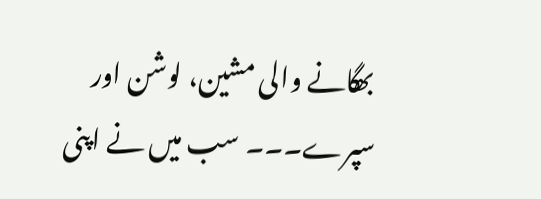بھگانے والی مشین، لوشن اور سپرے۔۔۔ سب میں نے اپنی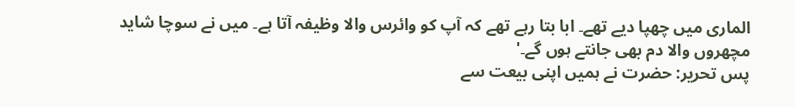الماری میں چھپا دیے تھے۔ ابا بتا رہے تھے کہ آپ کو وائرس والا وظیفہ آتا ہے۔ میں نے سوچا شاید مچھروں والا دم بھی جانتے ہوں گے۔'
پس تحریر: حضرت نے ہمیں اپنی بیعت سے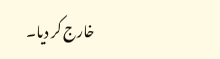خارج کر دیا۔